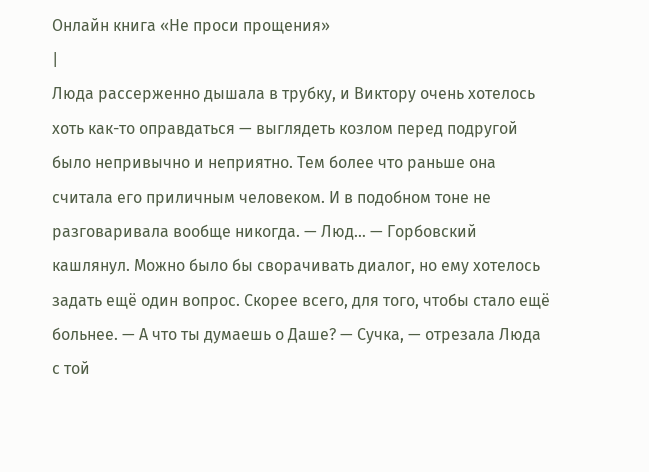Онлайн книга «Не проси прощения»
|
Люда рассерженно дышала в трубку, и Виктору очень хотелось хоть как-то оправдаться — выглядеть козлом перед подругой было непривычно и неприятно. Тем более что раньше она считала его приличным человеком. И в подобном тоне не разговаривала вообще никогда. — Люд… — Горбовский кашлянул. Можно было бы сворачивать диалог, но ему хотелось задать ещё один вопрос. Скорее всего, для того, чтобы стало ещё больнее. — А что ты думаешь о Даше? — Сучка, — отрезала Люда с той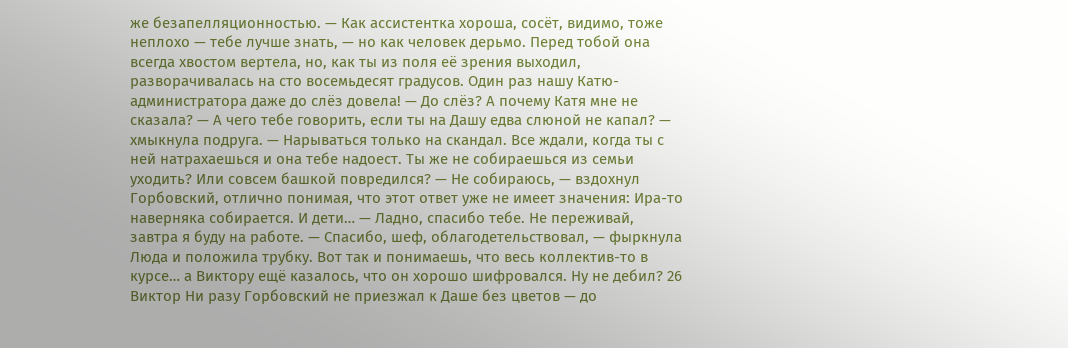же безапелляционностью. — Как ассистентка хороша, сосёт, видимо, тоже неплохо — тебе лучше знать, — но как человек дерьмо. Перед тобой она всегда хвостом вертела, но, как ты из поля её зрения выходил, разворачивалась на сто восемьдесят градусов. Один раз нашу Катю-администратора даже до слёз довела! — До слёз? А почему Катя мне не сказала? — А чего тебе говорить, если ты на Дашу едва слюной не капал? — хмыкнула подруга. — Нарываться только на скандал. Все ждали, когда ты с ней натрахаешься и она тебе надоест. Ты же не собираешься из семьи уходить? Или совсем башкой повредился? — Не собираюсь, — вздохнул Горбовский, отлично понимая, что этот ответ уже не имеет значения: Ира-то наверняка собирается. И дети… — Ладно, спасибо тебе. Не переживай, завтра я буду на работе. — Спасибо, шеф, облагодетельствовал, — фыркнула Люда и положила трубку. Вот так и понимаешь, что весь коллектив-то в курсе… а Виктору ещё казалось, что он хорошо шифровался. Ну не дебил? 26 Виктор Ни разу Горбовский не приезжал к Даше без цветов — до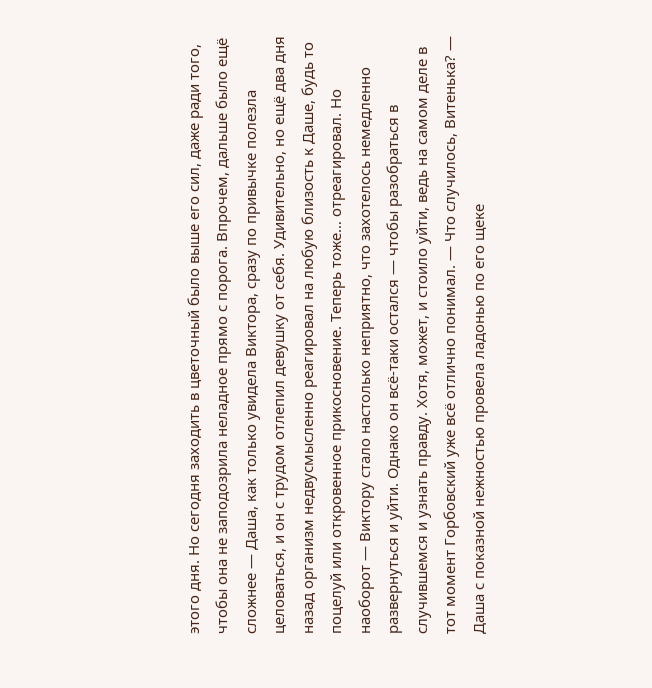этого дня. Но сегодня заходить в цветочный было выше его сил, даже ради того, чтобы она не заподозрила неладное прямо с порога. Впрочем, дальше было ещё сложнее — Даша, как только увидела Виктора, сразу по привычке полезла целоваться, и он с трудом отлепил девушку от себя. Удивительно, но ещё два дня назад организм недвусмысленно реагировал на любую близость к Даше, будь то поцелуй или откровенное прикосновение. Теперь тоже… отреагировал. Но наоборот — Виктору стало настолько неприятно, что захотелось немедленно развернуться и уйти. Однако он всё-таки остался — чтобы разобраться в случившемся и узнать правду. Хотя, может, и стоило уйти, ведь на самом деле в тот момент Горбовский уже всё отлично понимал. — Что случилось, Витенька? — Даша с показной нежностью провела ладонью по его щеке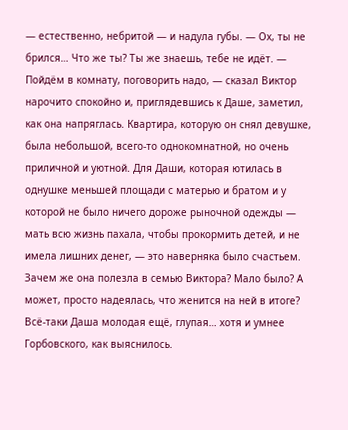— естественно, небритой — и надула губы. — Ох, ты не брился… Что же ты? Ты же знаешь, тебе не идёт. — Пойдём в комнату, поговорить надо, — сказал Виктор нарочито спокойно и, приглядевшись к Даше, заметил, как она напряглась. Квартира, которую он снял девушке, была небольшой, всего-то однокомнатной, но очень приличной и уютной. Для Даши, которая ютилась в однушке меньшей площади с матерью и братом и у которой не было ничего дороже рыночной одежды — мать всю жизнь пахала, чтобы прокормить детей, и не имела лишних денег, — это наверняка было счастьем. Зачем же она полезла в семью Виктора? Мало было? А может, просто надеялась, что женится на ней в итоге? Всё-таки Даша молодая ещё, глупая… хотя и умнее Горбовского, как выяснилось.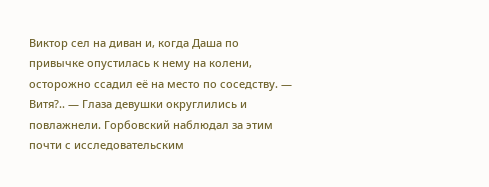Виктор сел на диван и, когда Даша по привычке опустилась к нему на колени, осторожно ссадил её на место по соседству. — Витя?.. — Глаза девушки округлились и повлажнели. Горбовский наблюдал за этим почти с исследовательским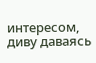интересом, диву даваясь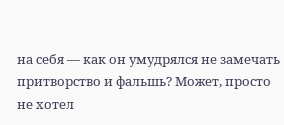на себя — как он умудрялся не замечать притворство и фальшь? Может, просто не хотел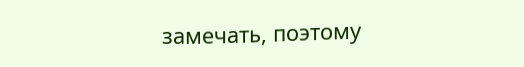замечать, поэтому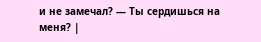и не замечал? — Ты сердишься на меня? |